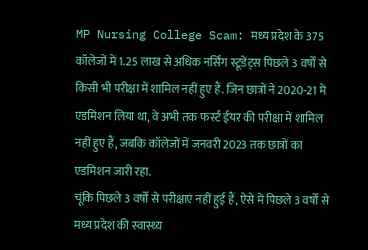MP Nursing College Scam: मध्य प्रदेश के 375 कॉलेजों में 1.25 लाख से अधिक नर्सिंग स्टूडेंट्स पिछले 3 वर्षों से किसी भी परीक्षा में शामिल नहीं हुए हैं. जिन छात्रों ने 2020-21 में एडमिशन लिया था, वे अभी तक फर्स्ट ईयर की परीक्षा में शामिल नहीं हुए हैं, जबकि कॉलेजों में जनवरी 2023 तक छात्रों का एडमिशन जारी रहा.
चूंकि पिछले 3 वर्षों से परीक्षाएं नहीं हुई हैं, ऐसे में पिछले 3 वर्षों से मध्य प्रदेश की स्वास्थ्य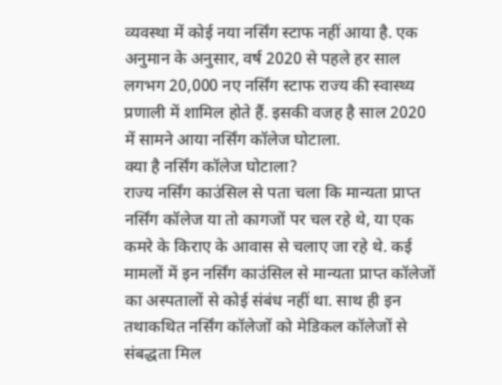व्यवस्था में कोई नया नर्सिंग स्टाफ नहीं आया है. एक अनुमान के अनुसार, वर्ष 2020 से पहले हर साल लगभग 20,000 नए नर्सिंग स्टाफ राज्य की स्वास्थ्य प्रणाली में शामिल होते हैं. इसकी वजह है साल 2020 में सामने आया नर्सिंग कॉलेज घोटाला.
क्या है नर्सिंग कॉलेज घोटाला?
राज्य नर्सिंग काउंसिल से पता चला कि मान्यता प्राप्त नर्सिंग कॉलेज या तो कागजों पर चल रहे थे, या एक कमरे के किराए के आवास से चलाए जा रहे थे. कई मामलों में इन नर्सिंग काउंसिल से मान्यता प्राप्त कॉलेजों का अस्पतालों से कोई संबंध नहीं था. साथ ही इन तथाकथित नर्सिंग कॉलेजों को मेडिकल कॉलेजों से संबद्धता मिल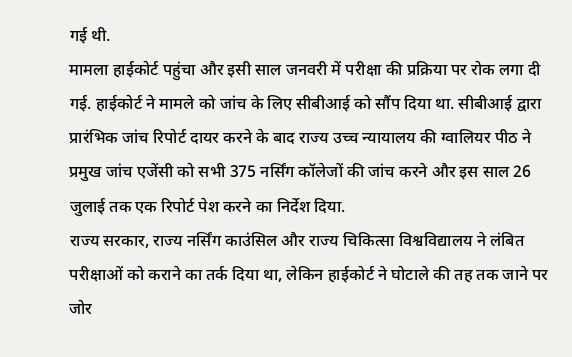गई थी.
मामला हाईकोर्ट पहुंचा और इसी साल जनवरी में परीक्षा की प्रक्रिया पर रोक लगा दी गई. हाईकोर्ट ने मामले को जांच के लिए सीबीआई को सौंप दिया था. सीबीआई द्वारा प्रारंभिक जांच रिपोर्ट दायर करने के बाद राज्य उच्च न्यायालय की ग्वालियर पीठ ने प्रमुख जांच एजेंसी को सभी 375 नर्सिंग कॉलेजों की जांच करने और इस साल 26 जुलाई तक एक रिपोर्ट पेश करने का निर्देश दिया.
राज्य सरकार, राज्य नर्सिंग काउंसिल और राज्य चिकित्सा विश्वविद्यालय ने लंबित परीक्षाओं को कराने का तर्क दिया था, लेकिन हाईकोर्ट ने घोटाले की तह तक जाने पर जोर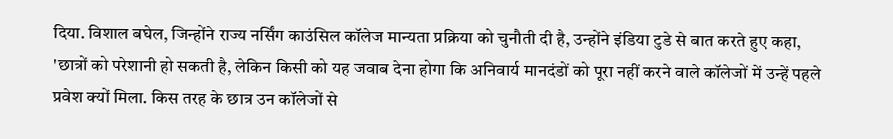दिया. विशाल बघेल, जिन्होंने राज्य नर्सिंग काउंसिल कॉलेज मान्यता प्रक्रिया को चुनौती दी है, उन्होंने इंडिया टुडे से बात करते हुए कहा, 'छात्रों को परेशानी हो सकती है, लेकिन किसी को यह जवाब देना होगा कि अनिवार्य मानदंडों को पूरा नहीं करने वाले कॉलेजों में उन्हें पहले प्रवेश क्यों मिला. किस तरह के छात्र उन कॉलेजों से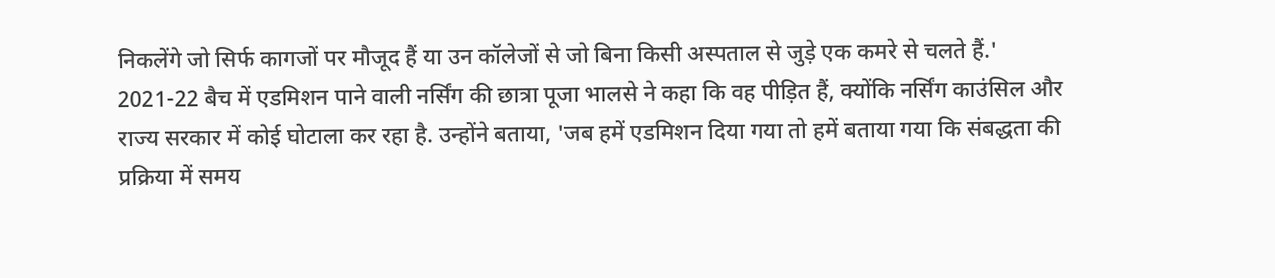निकलेंगे जो सिर्फ कागजों पर मौजूद हैं या उन कॉलेजों से जो बिना किसी अस्पताल से जुड़े एक कमरे से चलते हैं.'
2021-22 बैच में एडमिशन पाने वाली नर्सिंग की छात्रा पूजा भालसे ने कहा कि वह पीड़ित हैं, क्योंकि नर्सिंग काउंसिल और राज्य सरकार में कोई घोटाला कर रहा है. उन्होंने बताया, 'जब हमें एडमिशन दिया गया तो हमें बताया गया कि संबद्धता की प्रक्रिया में समय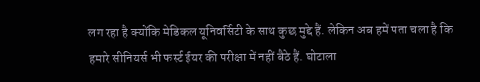लग रहा है क्योंकि मेडिकल यूनिवर्सिटी के साथ कुछ मुद्दे हैं. लेकिन अब हमें पता चला है कि हमारे सीनियर्स भी फर्स्ट ईयर की परीक्षा में नहीं बैठे हैं. घोटाला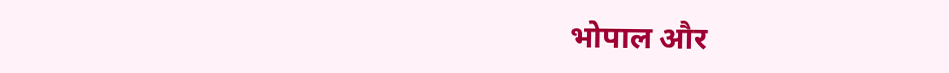भोपाल और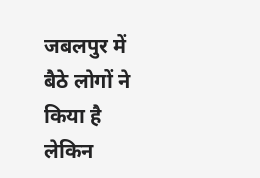जबलपुर में बैठे लोगों ने किया है लेकिन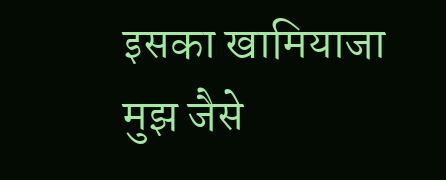इसका खामियाजा मुझ जैसे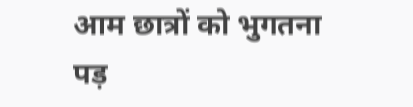आम छात्रों को भुगतना पड़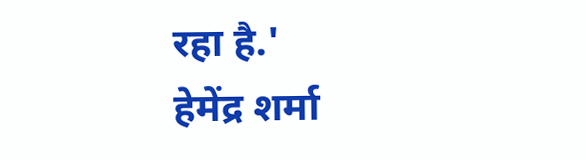रहा है.'
हेमेंद्र शर्मा